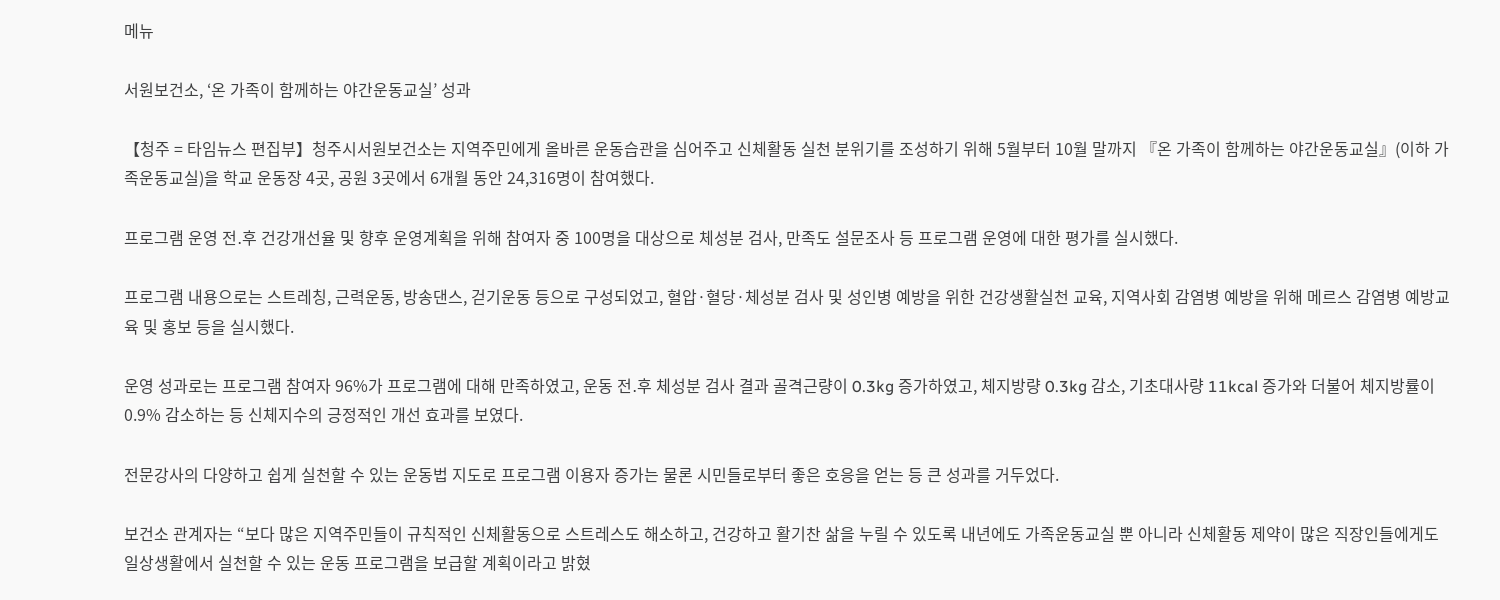메뉴

서원보건소, ‘온 가족이 함께하는 야간운동교실’ 성과

【청주 = 타임뉴스 편집부】청주시서원보건소는 지역주민에게 올바른 운동습관을 심어주고 신체활동 실천 분위기를 조성하기 위해 5월부터 10월 말까지 『온 가족이 함께하는 야간운동교실』(이하 가족운동교실)을 학교 운동장 4곳, 공원 3곳에서 6개월 동안 24,316명이 참여했다.

프로그램 운영 전․후 건강개선율 및 향후 운영계획을 위해 참여자 중 100명을 대상으로 체성분 검사, 만족도 설문조사 등 프로그램 운영에 대한 평가를 실시했다.

프로그램 내용으로는 스트레칭, 근력운동, 방송댄스, 걷기운동 등으로 구성되었고, 혈압·혈당·체성분 검사 및 성인병 예방을 위한 건강생활실천 교육, 지역사회 감염병 예방을 위해 메르스 감염병 예방교육 및 홍보 등을 실시했다.

운영 성과로는 프로그램 참여자 96%가 프로그램에 대해 만족하였고, 운동 전․후 체성분 검사 결과 골격근량이 0.3kg 증가하였고, 체지방량 0.3kg 감소, 기초대사량 11kcal 증가와 더불어 체지방률이 0.9% 감소하는 등 신체지수의 긍정적인 개선 효과를 보였다.

전문강사의 다양하고 쉽게 실천할 수 있는 운동법 지도로 프로그램 이용자 증가는 물론 시민들로부터 좋은 호응을 얻는 등 큰 성과를 거두었다.

보건소 관계자는 “보다 많은 지역주민들이 규칙적인 신체활동으로 스트레스도 해소하고, 건강하고 활기찬 삶을 누릴 수 있도록 내년에도 가족운동교실 뿐 아니라 신체활동 제약이 많은 직장인들에게도 일상생활에서 실천할 수 있는 운동 프로그램을 보급할 계획이라고 밝혔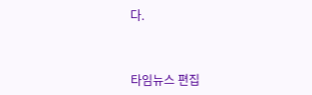다.



타임뉴스 편집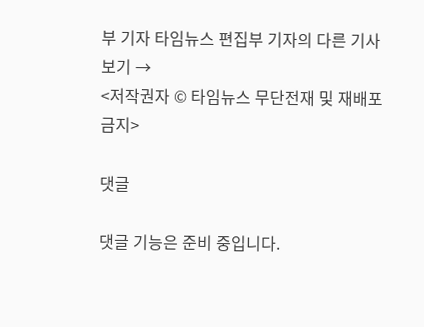부 기자 타임뉴스 편집부 기자의 다른 기사 보기 →
<저작권자 © 타임뉴스 무단전재 및 재배포 금지>

댓글

댓글 기능은 준비 중입니다.